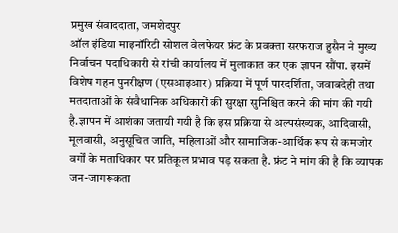प्रमुख संवाददाता, जमशेदपुर
ऑल इंडिया माइनॉरिटी सोशल वेलफेयर फ्रंट के प्रवक्ता सरफराज हुसैन ने मुख्य निर्वाचन पदाधिकारी से रांची कार्यालय में मुलाकात कर एक ज्ञापन सौंपा. इसमें विशेष गहन पुनरीक्षण (एसआइआर) प्रक्रिया में पूर्ण पारदर्शिता, जवाबदेही तथा मतदाताओं के संवैधानिक अधिकारों की सुरक्षा सुनिश्चित करने की मांग की गयी है.ज्ञापन में आशंका जतायी गयी है कि इस प्रक्रिया से अल्पसंख्यक, आदिवासी, मूलवासी, अनुसूचित जाति, महिलाओं और सामाजिक-आर्थिक रूप से कमजोर वर्गों के मताधिकार पर प्रतिकूल प्रभाव पड़ सकता है. फ्रंट ने मांग की है कि व्यापक जन-जागरूकता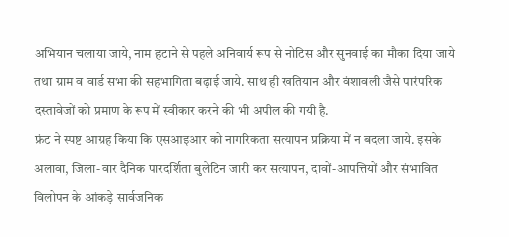अभियान चलाया जाये, नाम हटाने से पहले अनिवार्य रूप से नोटिस और सुनवाई का मौका दिया जाये तथा ग्राम व वार्ड सभा की सहभागिता बढ़ाई जाये. साथ ही खतियान और वंशावली जैसे पारंपरिक दस्तावेजों को प्रमाण के रूप में स्वीकार करने की भी अपील की गयी है.
फ्रंट ने स्पष्ट आग्रह किया कि एसआइआर को नागरिकता सत्यापन प्रक्रिया में न बदला जाये. इसके अलावा, जिला-वार दैनिक पारदर्शिता बुलेटिन जारी कर सत्यापन, दावों-आपत्तियों और संभावित विलोपन के आंकड़े सार्वजनिक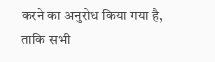करने का अनुरोध किया गया है, ताकि सभी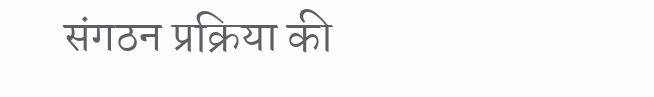संगठन प्रक्रिया की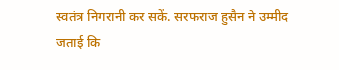स्वतंत्र निगरानी कर सकें. सरफराज हुसैन ने उम्मीद जताई कि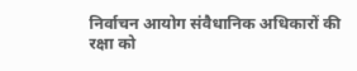निर्वाचन आयोग संवैधानिक अधिकारों की रक्षा को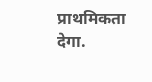प्राथमिकता देगा.